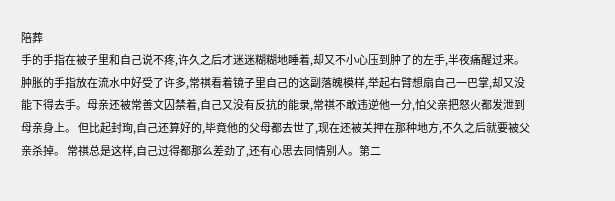陪葬
手的手指在被子里和自己说不疼,许久之后才迷迷糊糊地睡着,却又不小心压到肿了的左手,半夜痛醒过来。 肿胀的手指放在流水中好受了许多,常祺看着镜子里自己的这副落魄模样,举起右臂想扇自己一巴掌,却又没能下得去手。母亲还被常善文囚禁着,自己又没有反抗的能录,常祺不敢违逆他一分,怕父亲把怒火都发泄到母亲身上。 但比起封珣,自己还算好的,毕竟他的父母都去世了,现在还被关押在那种地方,不久之后就要被父亲杀掉。 常祺总是这样,自己过得都那么差劲了,还有心思去同情别人。第二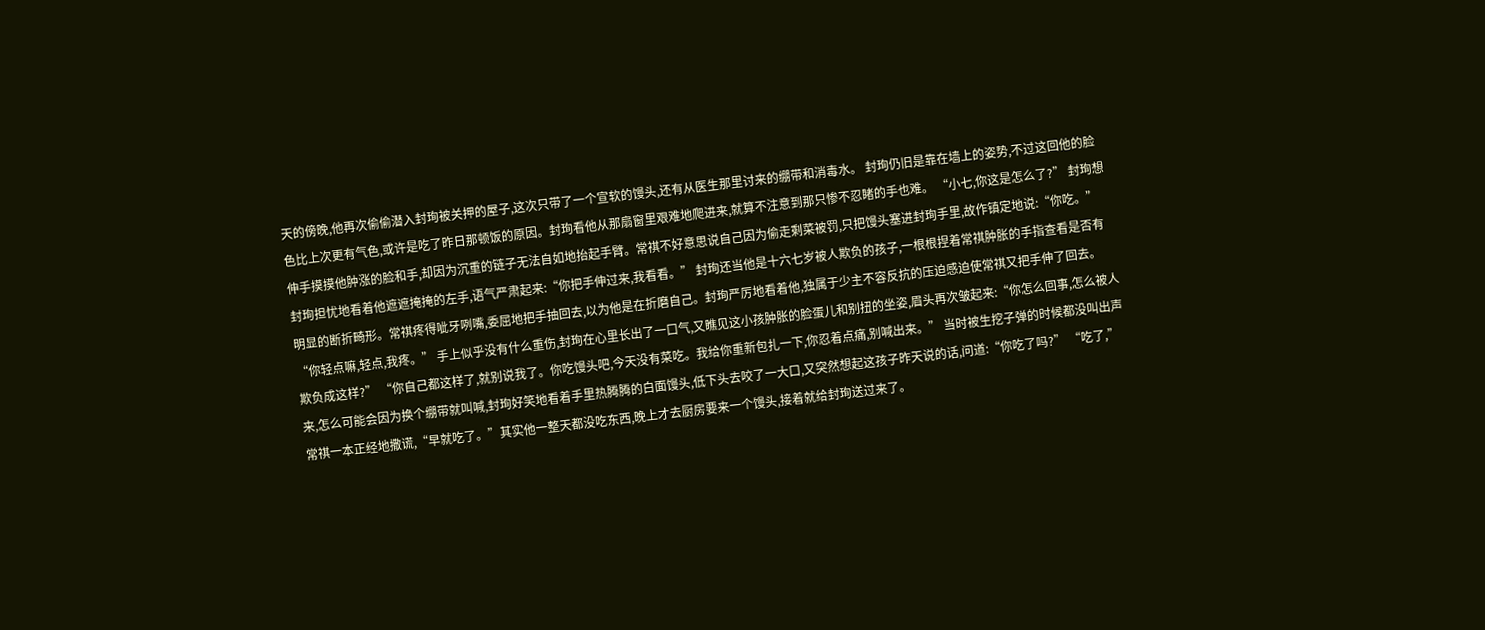天的傍晚,他再次偷偷潜入封珣被关押的屋子,这次只带了一个宣软的馒头,还有从医生那里讨来的绷带和消毒水。 封珣仍旧是靠在墙上的姿势,不过这回他的脸色比上次更有气色,或许是吃了昨日那顿饭的原因。封珣看他从那扇窗里艰难地爬进来,就算不注意到那只惨不忍睹的手也难。 “小七,你这是怎么了?” 封珣想伸手摸摸他肿涨的脸和手,却因为沉重的链子无法自如地抬起手臂。常祺不好意思说自己因为偷走剩菜被罚,只把馒头塞进封珣手里,故作镇定地说:“你吃。” 封珣担忧地看着他遮遮掩掩的左手,语气严肃起来:“你把手伸过来,我看看。” 封珣还当他是十六七岁被人欺负的孩子,一根根捏着常祺肿胀的手指查看是否有明显的断折畸形。常祺疼得呲牙咧嘴,委屈地把手抽回去,以为他是在折磨自己。封珣严厉地看着他,独属于少主不容反抗的压迫感迫使常祺又把手伸了回去。 “你轻点嘛,轻点,我疼。” 手上似乎没有什么重伤,封珣在心里长出了一口气,又瞧见这小孩肿胀的脸蛋儿和别扭的坐姿,眉头再次皱起来:“你怎么回事,怎么被人欺负成这样?” “你自己都这样了,就别说我了。你吃馒头吧,今天没有菜吃。我给你重新包扎一下,你忍着点痛,别喊出来。” 当时被生挖子弹的时候都没叫出声来,怎么可能会因为换个绷带就叫喊,封珣好笑地看着手里热腾腾的白面馒头,低下头去咬了一大口,又突然想起这孩子昨天说的话,问道:“你吃了吗?” “吃了,”常祺一本正经地撒谎,“早就吃了。”其实他一整天都没吃东西,晚上才去厨房要来一个馒头,接着就给封珣送过来了。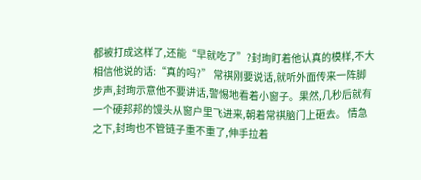都被打成这样了,还能“早就吃了”?封珣盯着他认真的模样,不大相信他说的话:“真的吗?” 常祺刚要说话,就听外面传来一阵脚步声,封珣示意他不要讲话,警惕地看着小窗子。果然,几秒后就有一个硬邦邦的馒头从窗户里飞进来,朝着常祺脑门上砸去。 情急之下,封珣也不管链子重不重了,伸手拉着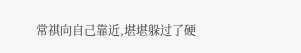常祺向自己靠近,堪堪躲过了硬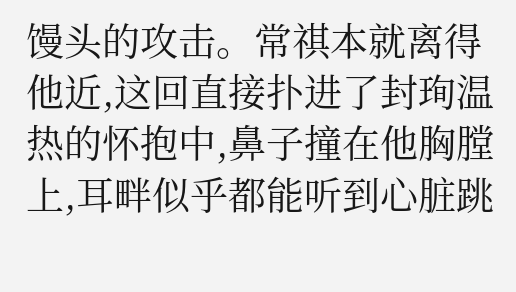馒头的攻击。常祺本就离得他近,这回直接扑进了封珣温热的怀抱中,鼻子撞在他胸膛上,耳畔似乎都能听到心脏跳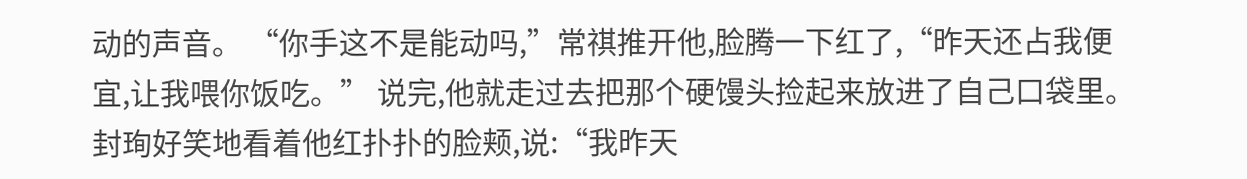动的声音。 “你手这不是能动吗,”常祺推开他,脸腾一下红了,“昨天还占我便宜,让我喂你饭吃。” 说完,他就走过去把那个硬馒头捡起来放进了自己口袋里。封珣好笑地看着他红扑扑的脸颊,说:“我昨天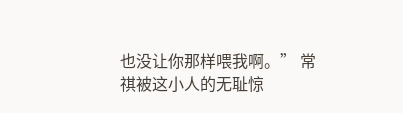也没让你那样喂我啊。” 常祺被这小人的无耻惊